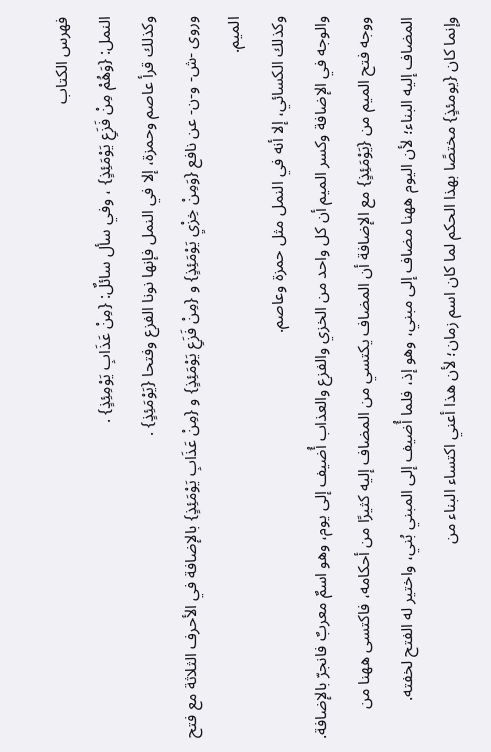فهرس الكتاب
النمل: {وَهُمْ مِنْ فَزَعِ يَوْمَئِذٍ} ، وفي سأل سائلٌ: {مِنْ عَذَابِ يَوْمِئِذٍ} .
وكذلك قرأ عاصم وحمزة، إلا في النمل فإنها نونا الفزع وفتحا {يَوْمَئِذٍ} .
وروى -ش- و-ن- عن نافع {وَمِنْ خِزْيِ يَوْمَئِذٍ} و {مِنْ فَزَعِ يَوْمَئِذٍ} و {مِنْ عَذَابِ يَوْمَئِذٍ} بالإضافة في الأحرف الثلاثة مع فتح الميم.
وكذلك الكسائي، إلا أنه في النمل مثل حمزة وعاصم.
والوجه في الإضافة وكسر الميم أن كل واحد من الخزي والفزع والعذاب أُضيف إلى يوم، وهو اسمٌ معربٌ فانجرّ بالإضافة.
ووجه فتح الميم من {يَوْمَئِذٍ} مع الإضافة أن المضاف يكتسي من المضاف إليه كثيرًا من أحكامه، فاكتسى ههنا من المضاف إليه البناء؛ لأن اليوم ههنا مضاف إلى مبني، وهو إذ، فلما أُضيف إلى المبني بُني، واختير له الفتح لخفته.
وإنما كان {يومئذٍ} مختصًا بهذا الحكم لما كان اسم زمان؛ لأن هذا أعني اكتساء البناء من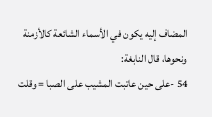المضاف إليه يكون في الأسماء الشائعة كالأزمنة ونحوها، قال النابغة:
54 -على حين عاتبت المشيب على الصبا = وقلت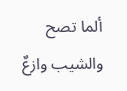ألما تصح والشيب وازعٌ